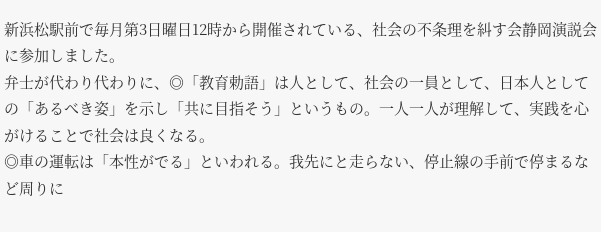新浜松駅前で毎月第3日曜日12時から開催されている、社会の不条理を糾す会静岡演説会に参加しました。
弁士が代わり代わりに、◎「教育勅語」は人として、社会の一員として、日本人としての「あるべき姿」を示し「共に目指そう」というもの。一人一人が理解して、実践を心がけることで社会は良くなる。
◎車の運転は「本性がでる」といわれる。我先にと走らない、停止線の手前で停まるなど周りに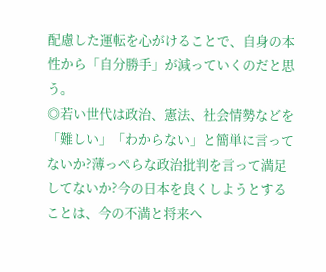配慮した運転を心がけることで、自身の本性から「自分勝手」が減っていくのだと思う。
◎若い世代は政治、憲法、社会情勢などを「難しい」「わからない」と簡単に言ってないか?薄っぺらな政治批判を言って満足してないか?今の日本を良くしようとすることは、今の不満と将来へ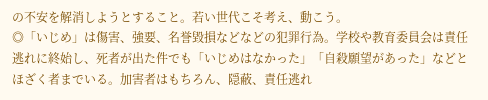の不安を解消しようとすること。若い世代こそ考え、動こう。
◎「いじめ」は傷害、強要、名誉毀損などなどの犯罪行為。学校や教育委員会は責任逃れに終始し、死者が出た件でも「いじめはなかった」「自殺願望があった」などとほざく者までいる。加害者はもちろん、隠蔽、責任逃れ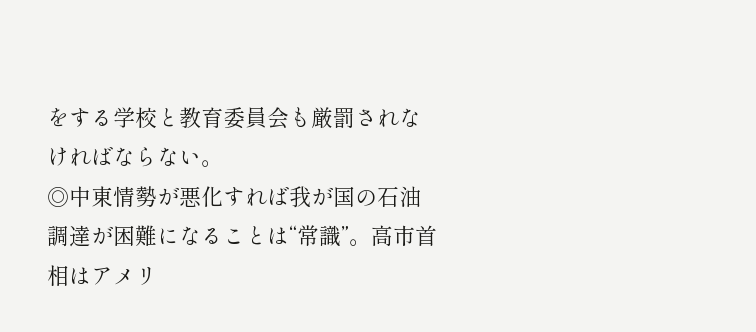をする学校と教育委員会も厳罰されなければならない。
◎中東情勢が悪化すれば我が国の石油調達が困難になることは“常識”。高市首相はアメリ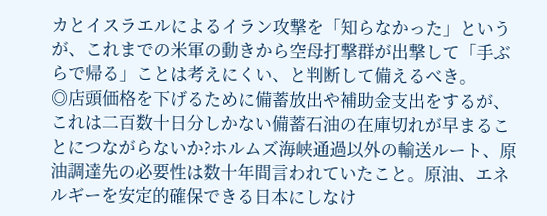カとイスラエルによるイラン攻撃を「知らなかった」というが、これまでの米軍の動きから空母打撃群が出撃して「手ぶらで帰る」ことは考えにくい、と判断して備えるべき。
◎店頭価格を下げるために備蓄放出や補助金支出をするが、これは二百数十日分しかない備蓄石油の在庫切れが早まることにつながらないか?ホルムズ海峡通過以外の輸送ルート、原油調達先の必要性は数十年間言われていたこと。原油、エネルギーを安定的確保できる日本にしなけ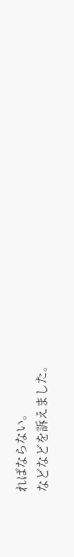ればならない。
などなどを訴えました。